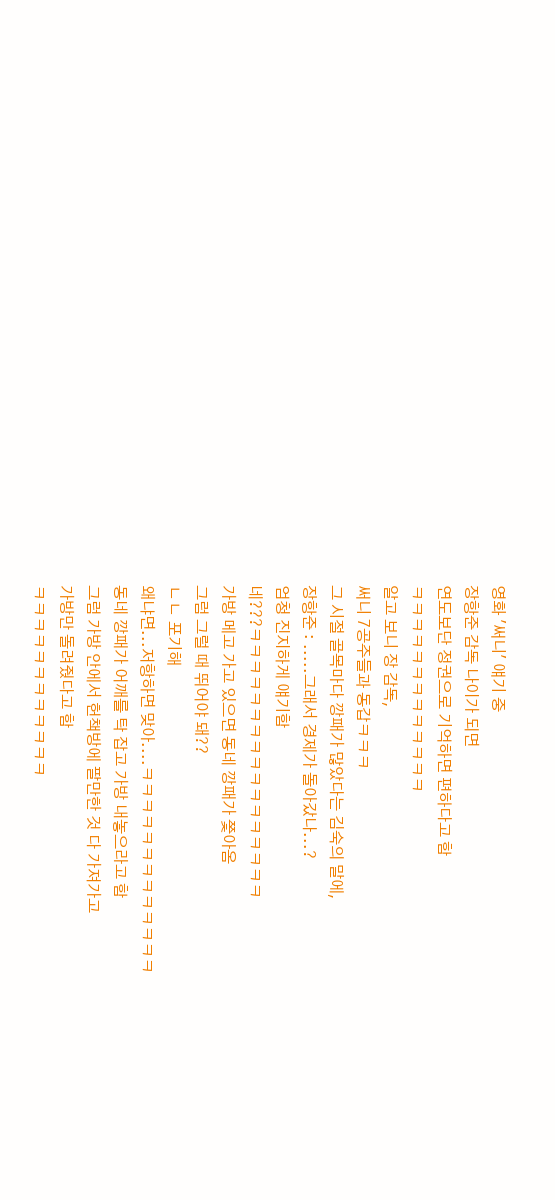영화 '써니' 얘기 중
장항준 감독 나이가 되면
연도보단 정권으로 기억하면 편하다고 함
ㅋㅋㅋㅋㅋㅋㅋㅋㅋㅋㅋㅋㅋ
알고 보니 장 감독,
써니 7공주들과 동갑ㅋㅋㅋ
그 시절 골목마다 깡패가 많았다는 김숙의 말에,
장항준 : .....그래서 경제가 돌아갔나...?
엄청 진지하게 얘기함
네???ㅋㅋㅋㅋㅋㅋㅋㅋㅋㅋㅋㅋㅋㅋㅋㅋㅋ
가방 메고 가고 있으면 동네 깡패가 쫓아옴
그럼 그럴 때 뛰어야 돼??
ㄴㄴ 포기해
왜냐면...저항하면 맞아....ㅋㅋㅋㅋㅋㅋㅋㅋㅋㅋㅋㅋㅋ
동네 깡패가 어깨를 탁 잡고 가방 내놓으라고 함
그럼 가방 안에서 헌책방에 팔만한 것 다 가져가고
가방만 돌려줬다고 함
ㅋㅋㅋㅋㅋㅋㅋㅋㅋㅋㅋㅋ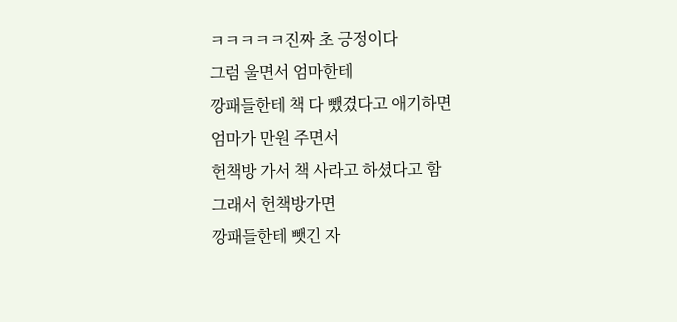ㅋㅋㅋㅋㅋ진짜 초 긍정이다
그럼 울면서 엄마한테
깡패들한테 책 다 뺐겼다고 애기하면
엄마가 만원 주면서
헌책방 가서 책 사라고 하셨다고 함
그래서 헌책방가면
깡패들한테 뺏긴 자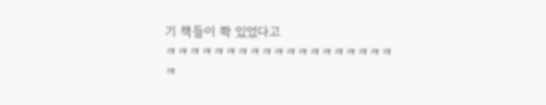기 책들이 쫙 있었다고
ㅋㅋㅋㅋㅋㅋㅋㅋㅋㅋㅋㅋㅋㅋㅋㅋㅋㅋㅋ
ㅋ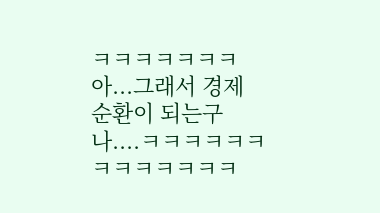ㅋㅋㅋㅋㅋㅋㅋ아...그래서 경제 순환이 되는구나....ㅋㅋㅋㅋㅋㅋㅋㅋㅋㅋㅋㅋㅋ